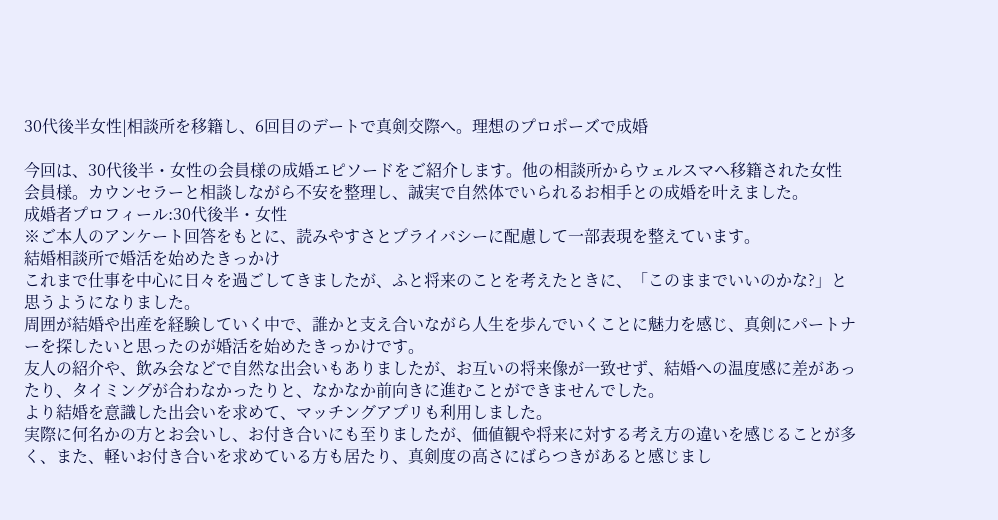30代後半女性|相談所を移籍し、6回目のデートで真剣交際へ。理想のプロポーズで成婚

今回は、30代後半・女性の会員様の成婚エピソードをご紹介します。他の相談所からウェルスマへ移籍された女性会員様。カウンセラーと相談しながら不安を整理し、誠実で自然体でいられるお相手との成婚を叶えました。
成婚者プロフィール:30代後半・女性
※ご本人のアンケート回答をもとに、読みやすさとプライバシーに配慮して一部表現を整えています。
結婚相談所で婚活を始めたきっかけ
これまで仕事を中心に日々を過ごしてきましたが、ふと将来のことを考えたときに、「このままでいいのかな?」と思うようになりました。
周囲が結婚や出産を経験していく中で、誰かと支え合いながら人生を歩んでいくことに魅力を感じ、真剣にパートナーを探したいと思ったのが婚活を始めたきっかけです。
友人の紹介や、飲み会などで自然な出会いもありましたが、お互いの将来像が一致せず、結婚への温度感に差があったり、タイミングが合わなかったりと、なかなか前向きに進むことができませんでした。
より結婚を意識した出会いを求めて、マッチングアプリも利用しました。
実際に何名かの方とお会いし、お付き合いにも至りましたが、価値観や将来に対する考え方の違いを感じることが多く、また、軽いお付き合いを求めている方も居たり、真剣度の高さにばらつきがあると感じまし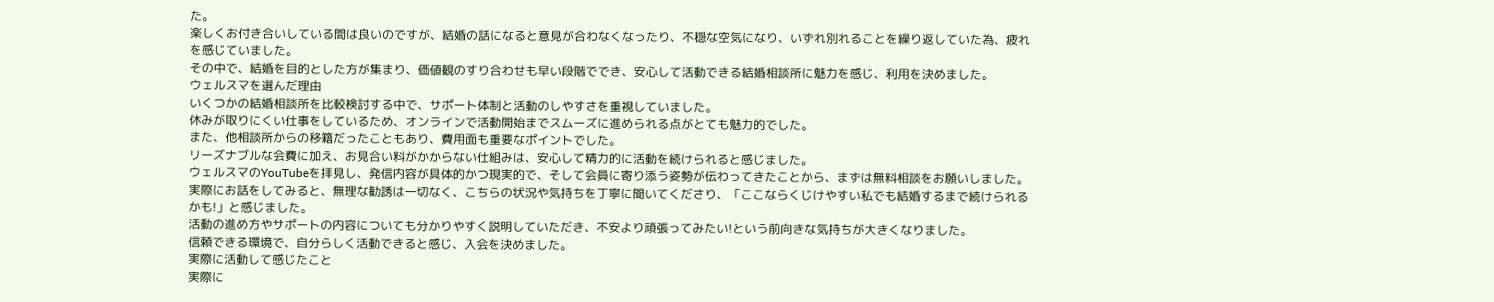た。
楽しくお付き合いしている間は良いのですが、結婚の話になると意見が合わなくなったり、不穏な空気になり、いずれ別れることを繰り返していた為、疲れを感じていました。
その中で、結婚を目的とした方が集まり、価値観のすり合わせも早い段階ででき、安心して活動できる結婚相談所に魅力を感じ、利用を決めました。
ウェルスマを選んだ理由
いくつかの結婚相談所を比較検討する中で、サポート体制と活動のしやすさを重視していました。
休みが取りにくい仕事をしているため、オンラインで活動開始までスムーズに進められる点がとても魅力的でした。
また、他相談所からの移籍だったこともあり、費用面も重要なポイントでした。
リーズナブルな会費に加え、お見合い料がかからない仕組みは、安心して精力的に活動を続けられると感じました。
ウェルスマのYouTubeを拝見し、発信内容が具体的かつ現実的で、そして会員に寄り添う姿勢が伝わってきたことから、まずは無料相談をお願いしました。
実際にお話をしてみると、無理な勧誘は一切なく、こちらの状況や気持ちを丁寧に聞いてくださり、「ここならくじけやすい私でも結婚するまで続けられるかも!」と感じました。
活動の進め方やサポートの内容についても分かりやすく説明していただき、不安より頑張ってみたい!という前向きな気持ちが大きくなりました。
信頼できる環境で、自分らしく活動できると感じ、入会を決めました。
実際に活動して感じたこと
実際に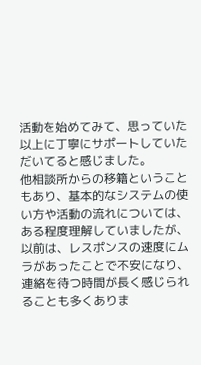活動を始めてみて、思っていた以上に丁寧にサポートしていただいてると感じました。
他相談所からの移籍ということもあり、基本的なシステムの使い方や活動の流れについては、ある程度理解していましたが、
以前は、レスポンスの速度にムラがあったことで不安になり、連絡を待つ時間が長く感じられることも多くありま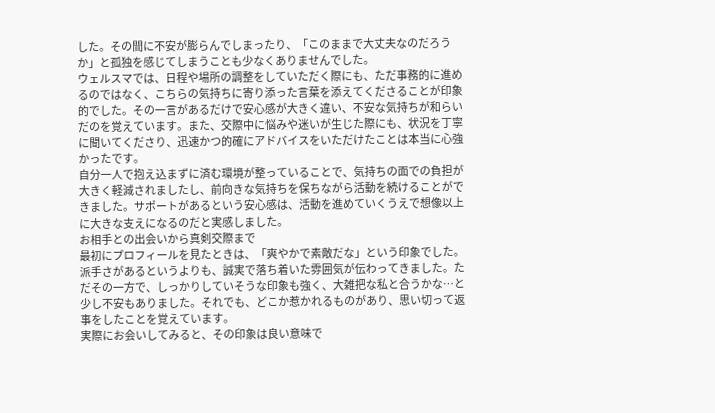した。その間に不安が膨らんでしまったり、「このままで大丈夫なのだろうか」と孤独を感じてしまうことも少なくありませんでした。
ウェルスマでは、日程や場所の調整をしていただく際にも、ただ事務的に進めるのではなく、こちらの気持ちに寄り添った言葉を添えてくださることが印象的でした。その一言があるだけで安心感が大きく違い、不安な気持ちが和らいだのを覚えています。また、交際中に悩みや迷いが生じた際にも、状況を丁寧に聞いてくださり、迅速かつ的確にアドバイスをいただけたことは本当に心強かったです。
自分一人で抱え込まずに済む環境が整っていることで、気持ちの面での負担が大きく軽減されましたし、前向きな気持ちを保ちながら活動を続けることができました。サポートがあるという安心感は、活動を進めていくうえで想像以上に大きな支えになるのだと実感しました。
お相手との出会いから真剣交際まで
最初にプロフィールを見たときは、「爽やかで素敵だな」という印象でした。派手さがあるというよりも、誠実で落ち着いた雰囲気が伝わってきました。ただその一方で、しっかりしていそうな印象も強く、大雑把な私と合うかな…と少し不安もありました。それでも、どこか惹かれるものがあり、思い切って返事をしたことを覚えています。
実際にお会いしてみると、その印象は良い意味で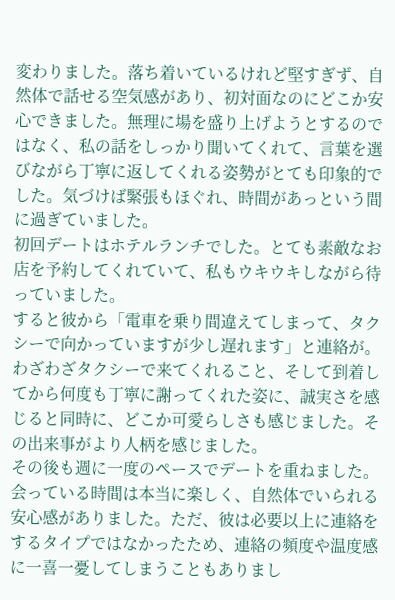変わりました。落ち着いているけれど堅すぎず、自然体で話せる空気感があり、初対面なのにどこか安心できました。無理に場を盛り上げようとするのではなく、私の話をしっかり聞いてくれて、言葉を選びながら丁寧に返してくれる姿勢がとても印象的でした。気づけば緊張もほぐれ、時間があっという間に過ぎていました。
初回デートはホテルランチでした。とても素敵なお店を予約してくれていて、私もウキウキしながら待っていました。
すると彼から「電車を乗り間違えてしまって、タクシーで向かっていますが少し遅れます」と連絡が。
わざわざタクシーで来てくれること、そして到着してから何度も丁寧に謝ってくれた姿に、誠実さを感じると同時に、どこか可愛らしさも感じました。その出来事がより人柄を感じました。
その後も週に一度のペースでデートを重ねました。会っている時間は本当に楽しく、自然体でいられる安心感がありました。ただ、彼は必要以上に連絡をするタイプではなかったため、連絡の頻度や温度感に一喜一憂してしまうこともありまし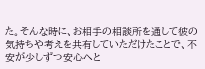た。そんな時に、お相手の相談所を通して彼の気持ちや考えを共有していただけたことで、不安が少しずつ安心へと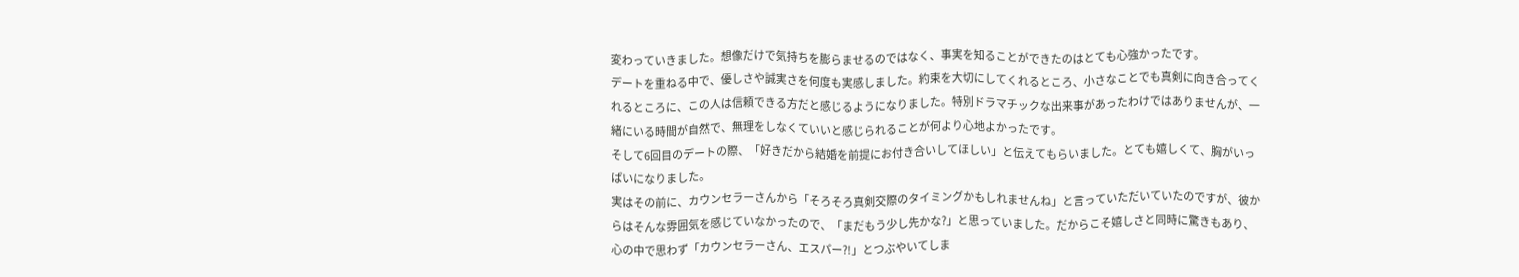変わっていきました。想像だけで気持ちを膨らませるのではなく、事実を知ることができたのはとても心強かったです。
デートを重ねる中で、優しさや誠実さを何度も実感しました。約束を大切にしてくれるところ、小さなことでも真剣に向き合ってくれるところに、この人は信頼できる方だと感じるようになりました。特別ドラマチックな出来事があったわけではありませんが、一緒にいる時間が自然で、無理をしなくていいと感じられることが何より心地よかったです。
そして6回目のデートの際、「好きだから結婚を前提にお付き合いしてほしい」と伝えてもらいました。とても嬉しくて、胸がいっぱいになりました。
実はその前に、カウンセラーさんから「そろそろ真剣交際のタイミングかもしれませんね」と言っていただいていたのですが、彼からはそんな雰囲気を感じていなかったので、「まだもう少し先かな?」と思っていました。だからこそ嬉しさと同時に驚きもあり、心の中で思わず「カウンセラーさん、エスパー?!」とつぶやいてしま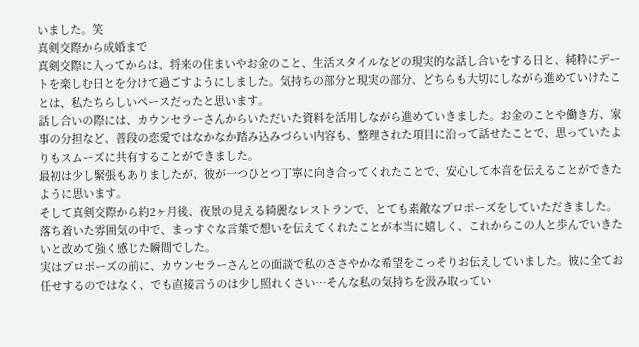いました。笑
真剣交際から成婚まで
真剣交際に入ってからは、将来の住まいやお金のこと、生活スタイルなどの現実的な話し合いをする日と、純粋にデートを楽しむ日とを分けて過ごすようにしました。気持ちの部分と現実の部分、どちらも大切にしながら進めていけたことは、私たちらしいペースだったと思います。
話し合いの際には、カウンセラーさんからいただいた資料を活用しながら進めていきました。お金のことや働き方、家事の分担など、普段の恋愛ではなかなか踏み込みづらい内容も、整理された項目に沿って話せたことで、思っていたよりもスムーズに共有することができました。
最初は少し緊張もありましたが、彼が一つひとつ丁寧に向き合ってくれたことで、安心して本音を伝えることができたように思います。
そして真剣交際から約2ヶ月後、夜景の見える綺麗なレストランで、とても素敵なプロポーズをしていただきました。落ち着いた雰囲気の中で、まっすぐな言葉で想いを伝えてくれたことが本当に嬉しく、これからこの人と歩んでいきたいと改めて強く感じた瞬間でした。
実はプロポーズの前に、カウンセラーさんとの面談で私のささやかな希望をこっそりお伝えしていました。彼に全てお任せするのではなく、でも直接言うのは少し照れくさい…そんな私の気持ちを汲み取ってい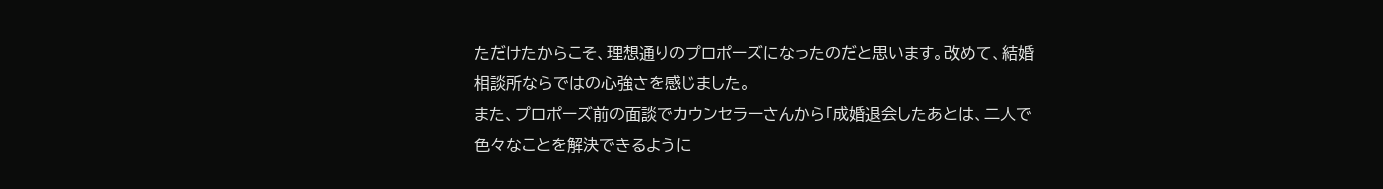ただけたからこそ、理想通りのプロポーズになったのだと思います。改めて、結婚相談所ならではの心強さを感じました。
また、プロポーズ前の面談でカウンセラーさんから「成婚退会したあとは、二人で色々なことを解決できるように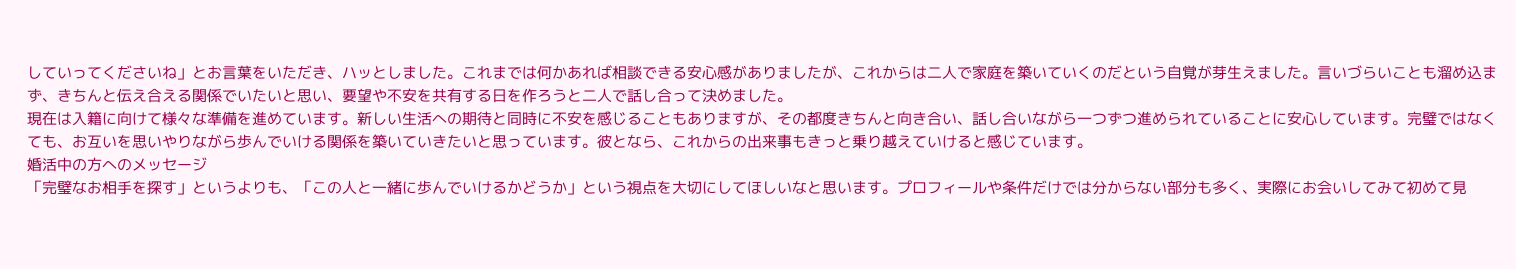していってくださいね」とお言葉をいただき、ハッとしました。これまでは何かあれば相談できる安心感がありましたが、これからは二人で家庭を築いていくのだという自覚が芽生えました。言いづらいことも溜め込まず、きちんと伝え合える関係でいたいと思い、要望や不安を共有する日を作ろうと二人で話し合って決めました。
現在は入籍に向けて様々な準備を進めています。新しい生活への期待と同時に不安を感じることもありますが、その都度きちんと向き合い、話し合いながら一つずつ進められていることに安心しています。完璧ではなくても、お互いを思いやりながら歩んでいける関係を築いていきたいと思っています。彼となら、これからの出来事もきっと乗り越えていけると感じています。
婚活中の方へのメッセージ
「完璧なお相手を探す」というよりも、「この人と一緒に歩んでいけるかどうか」という視点を大切にしてほしいなと思います。プロフィールや条件だけでは分からない部分も多く、実際にお会いしてみて初めて見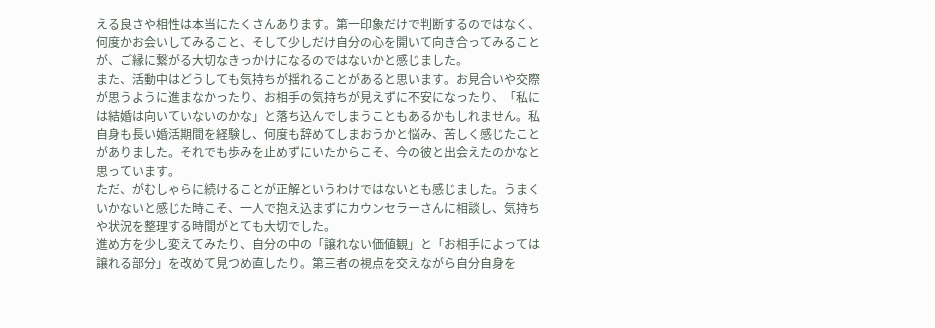える良さや相性は本当にたくさんあります。第一印象だけで判断するのではなく、何度かお会いしてみること、そして少しだけ自分の心を開いて向き合ってみることが、ご縁に繋がる大切なきっかけになるのではないかと感じました。
また、活動中はどうしても気持ちが揺れることがあると思います。お見合いや交際が思うように進まなかったり、お相手の気持ちが見えずに不安になったり、「私には結婚は向いていないのかな」と落ち込んでしまうこともあるかもしれません。私自身も長い婚活期間を経験し、何度も辞めてしまおうかと悩み、苦しく感じたことがありました。それでも歩みを止めずにいたからこそ、今の彼と出会えたのかなと思っています。
ただ、がむしゃらに続けることが正解というわけではないとも感じました。うまくいかないと感じた時こそ、一人で抱え込まずにカウンセラーさんに相談し、気持ちや状況を整理する時間がとても大切でした。
進め方を少し変えてみたり、自分の中の「譲れない価値観」と「お相手によっては譲れる部分」を改めて見つめ直したり。第三者の視点を交えながら自分自身を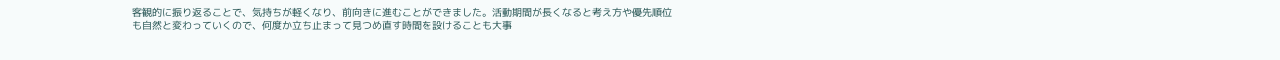客観的に振り返ることで、気持ちが軽くなり、前向きに進むことができました。活動期間が長くなると考え方や優先順位も自然と変わっていくので、何度か立ち止まって見つめ直す時間を設けることも大事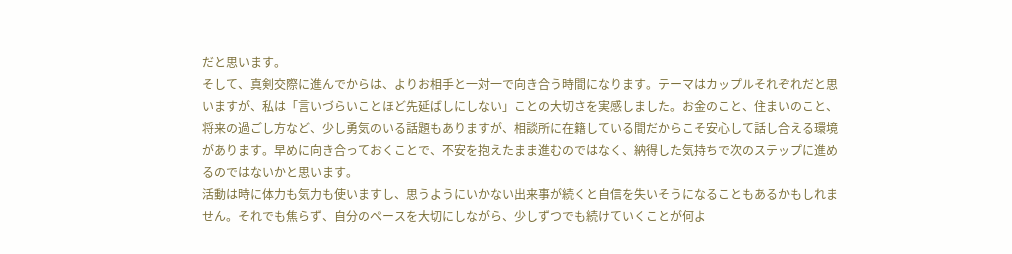だと思います。
そして、真剣交際に進んでからは、よりお相手と一対一で向き合う時間になります。テーマはカップルそれぞれだと思いますが、私は「言いづらいことほど先延ばしにしない」ことの大切さを実感しました。お金のこと、住まいのこと、将来の過ごし方など、少し勇気のいる話題もありますが、相談所に在籍している間だからこそ安心して話し合える環境があります。早めに向き合っておくことで、不安を抱えたまま進むのではなく、納得した気持ちで次のステップに進めるのではないかと思います。
活動は時に体力も気力も使いますし、思うようにいかない出来事が続くと自信を失いそうになることもあるかもしれません。それでも焦らず、自分のペースを大切にしながら、少しずつでも続けていくことが何よ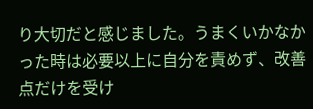り大切だと感じました。うまくいかなかった時は必要以上に自分を責めず、改善点だけを受け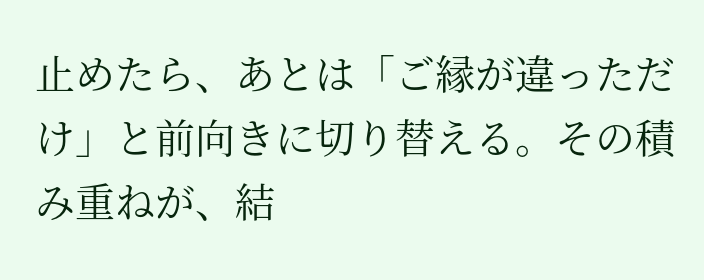止めたら、あとは「ご縁が違っただけ」と前向きに切り替える。その積み重ねが、結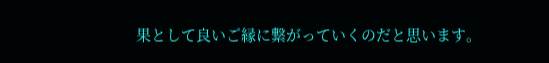果として良いご縁に繋がっていくのだと思います。